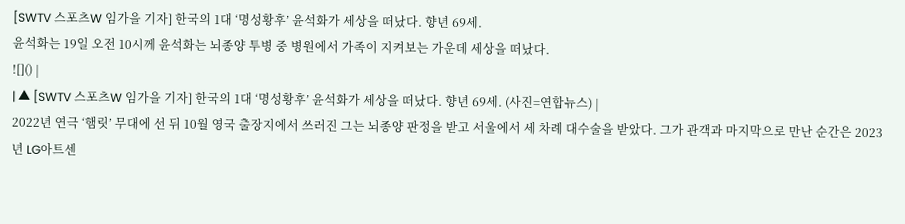[SWTV 스포츠W 임가을 기자] 한국의 1대 ‘명성황후’ 윤석화가 세상을 떠났다. 향년 69세.
윤석화는 19일 오전 10시께 윤석화는 뇌종양 투병 중 병원에서 가족이 지켜보는 가운데 세상을 떠났다.
![]() |
| ▲ [SWTV 스포츠W 임가을 기자] 한국의 1대 ‘명성황후’ 윤석화가 세상을 떠났다. 향년 69세. (사진=연합뉴스) |
2022년 연극 ‘햄릿’ 무대에 선 뒤 10월 영국 출장지에서 쓰러진 그는 뇌종양 판정을 받고 서울에서 세 차례 대수술을 받았다. 그가 관객과 마지막으로 만난 순간은 2023년 LG아트센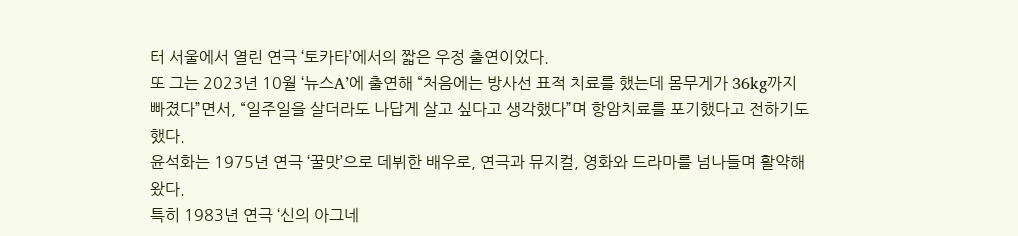터 서울에서 열린 연극 ‘토카타’에서의 짧은 우정 출연이었다.
또 그는 2023년 10월 ‘뉴스A’에 출연해 “처음에는 방사선 표적 치료를 했는데 몸무게가 36kg까지 빠졌다”면서, “일주일을 살더라도 나답게 살고 싶다고 생각했다”며 항암치료를 포기했다고 전하기도 했다.
윤석화는 1975년 연극 ‘꿀맛’으로 데뷔한 배우로, 연극과 뮤지컬, 영화와 드라마를 넘나들며 활약해 왔다.
특히 1983년 연극 ‘신의 아그네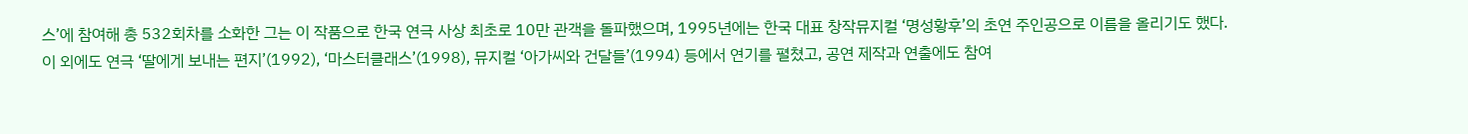스’에 참여해 총 532회차를 소화한 그는 이 작품으로 한국 연극 사상 최초로 10만 관객을 돌파했으며, 1995년에는 한국 대표 창작뮤지컬 ‘명성황후’의 초연 주인공으로 이름을 올리기도 했다.
이 외에도 연극 ‘딸에게 보내는 편지’(1992), ‘마스터클래스’(1998), 뮤지컬 ‘아가씨와 건달들’(1994) 등에서 연기를 펼쳤고, 공연 제작과 연출에도 참여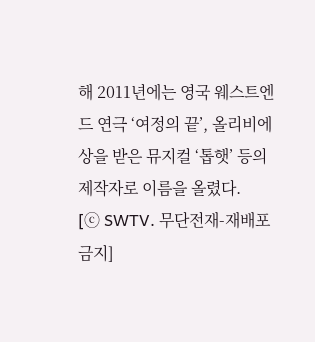해 2011년에는 영국 웨스트엔드 연극 ‘여정의 끝’, 올리비에 상을 받은 뮤지컬 ‘톱햇’ 등의 제작자로 이름을 올렸다.
[ⓒ SWTV. 무단전재-재배포 금지]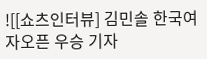![[쇼츠인터뷰] 김민솔 한국여자오픈 우승 기자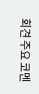회견 주요 코멘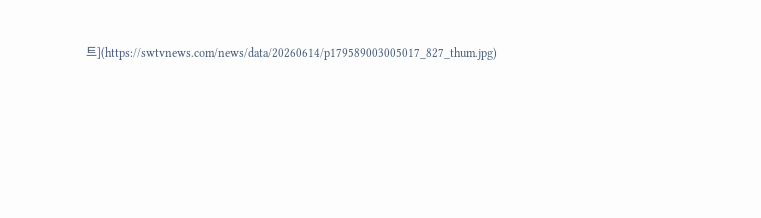트](https://swtvnews.com/news/data/20260614/p179589003005017_827_thum.jpg)